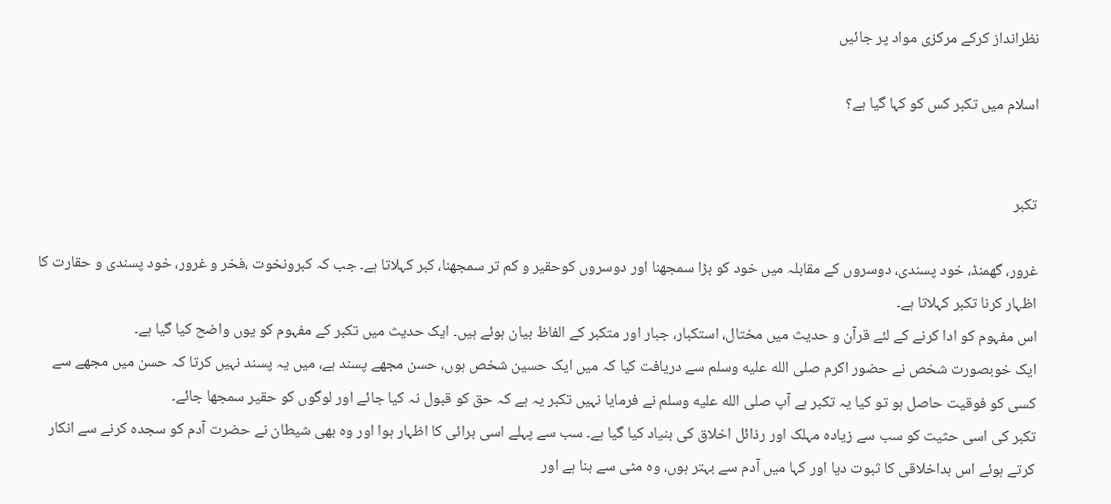نظرانداز کرکے مرکزی مواد پر جائیں

اسلام میں تکبر کس کو کہا گیا ہے؟


تکبر

غرور، گھمنڈ، خود پسندی، دوسروں کے مقابلہ میں خود کو بڑا سمجھنا اور دوسروں کوحقیر و کم تر سمجھنا، کبر کہلاتا ہے۔ جب کہ کبرونخوت ،فخر و غرور، خود پسندی و حقارت کا اظہار کرنا تکبر کہلاتا ہے۔
اس مفہوم کو ادا کرنے کے لئے قرآن و حدیث میں مختال، استكبار، جبار اور متکبر کے الفاظ بیان ہوئے ہیں۔ ایک حدیث میں تکبر کے مفہوم کو یوں واضح کیا گیا ہے۔
ایک خوبصورت شخص نے حضور اکرم صلى الله عليه وسلم سے دریافت کیا کہ میں ایک حسین شخص ہوں، حسن مجھے پسند ہے، میں یہ پسند نہیں کرتا کہ حسن میں مجھے سے کسی کو فوقیت حاصل ہو تو کیا یہ تکبر ہے آپ صلى الله عليه وسلم نے فرمایا نہیں تکبر یہ ہے کہ حق کو قبول نہ کیا جائے اور لوگوں کو حقیر سمجھا جائے۔
تکبر کی اسی حثیت کو سب سے زیادہ مہلک اور رذائل اخلاق کی بنیاد کیا گیا ہے۔ سب سے پہلے اسی برائی کا اظہار ہوا اور وہ بھی شیطان نے حضرت آدم کو سجدہ کرنے سے انکار کرتے ہوئے اس بداخلاقی کا ثبوت دیا اور کہا میں آدم سے بہتر ہوں، وہ مٹی سے بنا ہے اور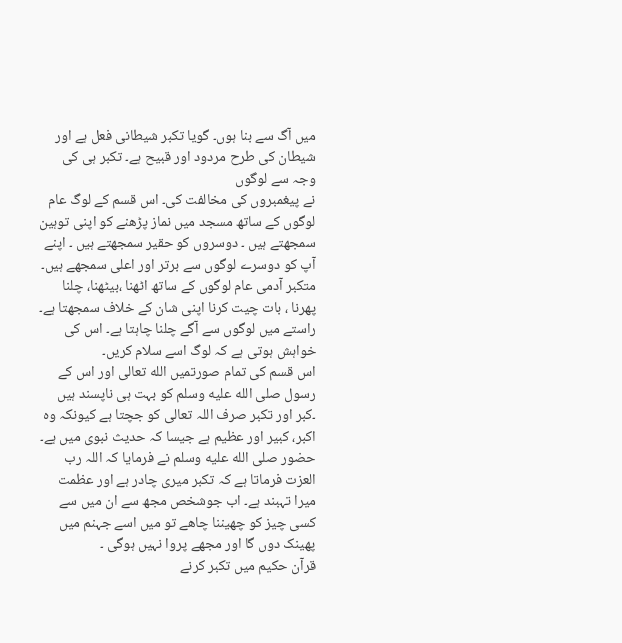میں آگ سے بنا ہوں۔ گویا تکبر شیطانی فعل ہے اور شیطان کی طرح مردود اور قبیح ہے۔ تکبر ہی کی وجہ سے لوگوں
نے پیغمبروں کی مخالفت کی۔ اس قسم کے لوگ عام لوگوں کے ساتھ مسجد میں نماز پڑھنے کو اپنی توہین سمجھتے ہیں ۔ دوسروں کو حقیر سمجھتے ہیں ۔ اپنے آپ کو دوسرے لوگوں سے برتر اور اعلی سمجھے ہیں۔ متکبر آدمی عام لوگوں کے ساتھ اٹھنا ،بیٹھنا، چلنا پھرنا ، بات چیت کرنا اپنی شان کے خلاف سمجھتا ہے۔ راستے میں لوگوں سے آگے چلنا چاہتا ہے۔ اس کی خواہش ہوتی ہے کہ لوگ اسے سلام کریں۔
اس قسم کی تمام صورتمیں الله تعالی اور اس کے رسول صلى الله عليه وسلم کو بہت ہی ناپسند ہیں ۔کبر اور تکبر صرف اللہ تعالی کو جچتا ہے کیونکہ وہ اکبر، کبیر اور عظیم ہے جیسا کہ حدیث نبوی میں ہے۔
حضور صلى الله عليه وسلم نے فرمایا کہ اللہ رب العزت فرماتا ہے کہ تکبر میری چادر ہے اور عظمت میرا تہبند ہے۔ اب جوشخص مجھ سے ان میں سے کسی چیز کو چھیننا چاھے تو میں اسے جہنم میں پھینک دوں گا اور مجھے پروا نہیں ہوگی ۔
قرآن حکیم میں تکبر کرنے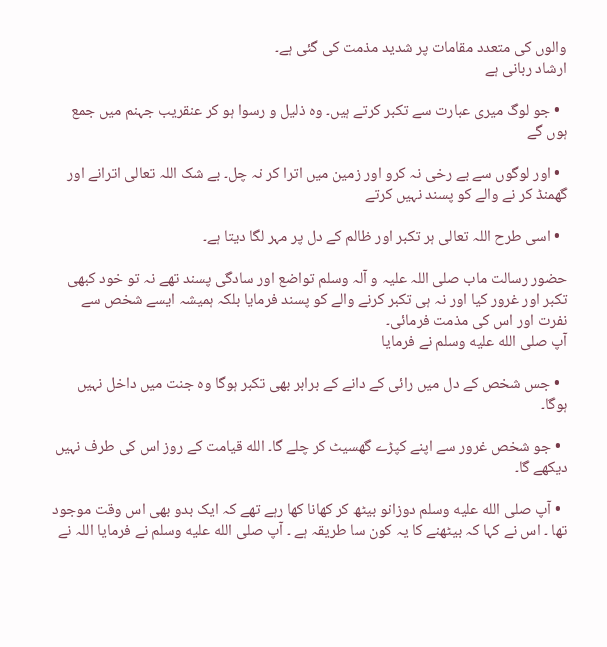والوں کی متعدد مقامات پر شدید مذمت کی گئی ہے۔
ارشاد ربانی ہے

  • جو لوگ میری عبارت سے تکبر کرتے ہیں۔ وہ ذلیل و رسوا ہو کر عنقریب جہنم میں جمع ہوں گے

  • اور لوگوں سے بے رخی نہ کرو اور زمین میں اترا کر نہ چل۔ بے شک اللہ تعالی اترانے اور گھمنڈ کر نے والے کو پسند نہیں کرتے

  • اسی طرح اللہ تعالی ہر تکبر اور ظالم کے دل پر مہر لگا دیتا ہے۔

حضور رسالت ماب صلی اللہ علیہ و آلہ وسلم تواضع اور سادگی پسند تھے نہ تو خود کبھی تکبر اور غرور کیا اور نہ ہی تکبر کرنے والے کو پسند فرمایا بلکہ ہمیشہ ایسے شخص سے نفرت اور اس کی مذمت فرمائی۔
آپ صلى الله عليه وسلم نے فرمایا

  • جس شخص کے دل میں رائی کے دانے کے برابر بھی تکبر ہوگا وہ جنت میں داخل نہیں ہوگا۔

  • جو شخص غرور سے اپنے کپڑے گھسیٹ کر چلے گا۔ الله قیامت کے روز اس کی طرف نہیں دیکھے گا۔

  • آپ صلى الله عليه وسلم دوزانو بیٹھ کر کھانا کھا رہے تھے کہ ایک بدو بھی اس وقت موجود تھا ۔ اس نے کہا کہ بیٹھنے کا یہ کون سا طریقہ ہے ۔ آپ صلى الله عليه وسلم نے فرمایا اللہ نے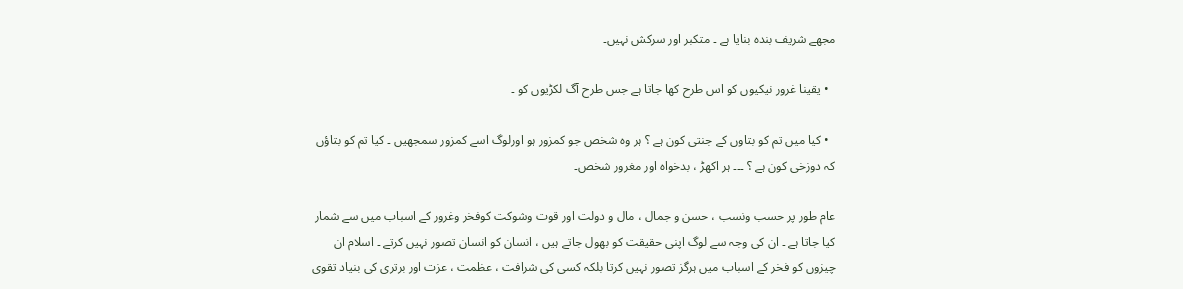مجھے شریف بندہ بنایا ہے ۔ متکبر اور سرکش نہیں۔

  • یقینا غرور نیکیوں کو اس طرح کھا جاتا ہے جس طرح آگ لکڑیوں کو ۔

  • کیا میں تم کو بتاوں کے جنتی کون ہے ؟ ہر وہ شخص جو کمزور ہو اورلوگ اسے کمزور سمجھیں ۔ کیا تم کو بتاؤں کہ دوزخی کون ہے ؟ ۔۔۔ ہر اکھڑ ، بدخواہ اور مغرور شخص۔

عام طور پر حسب ونسب ، حسن و جمال ، مال و دولت اور قوت وشوکت کوفخر وغرور کے اسباب میں سے شمار کیا جاتا ہے ۔ ان کی وجہ سے لوگ اپنی حقیقت کو بھول جاتے ہیں ، انسان کو انسان تصور نہیں کرتے ۔ اسلام ان چیزوں کو فخر کے اسباب میں ہرگز تصور نہیں کرتا بلکہ کسی کی شرافت ، عظمت ، عزت اور برتری کی بنیاد تقوی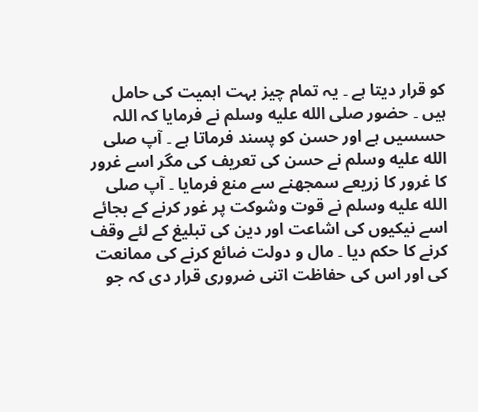کو قرار دیتا ہے ۔ یہ تمام چیز بہت اہمیت کی حامل ہیں ۔ حضور صلى الله عليه وسلم نے فرمایا کہ اللہ حسسیں ہے اور حسن کو پسند فرماتا ہے ۔ آپ صلى الله عليه وسلم نے حسن کی تعریف کی مگر اسے غرور کا غرور کا زریعے سمجھنے سے منع فرمایا ۔ آپ صلى الله عليه وسلم نے قوت وشوکت پر غور کرنے کے بجائے اسے نیکیوں کی اشاعت اور دین کی تبلیغ کے لئے وقف کرنے کا حکم دیا ۔ مال و دولت ضائع کرنے کی ممانعت کی اور اس کی حفاظت اتنی ضروری قرار دی کہ جو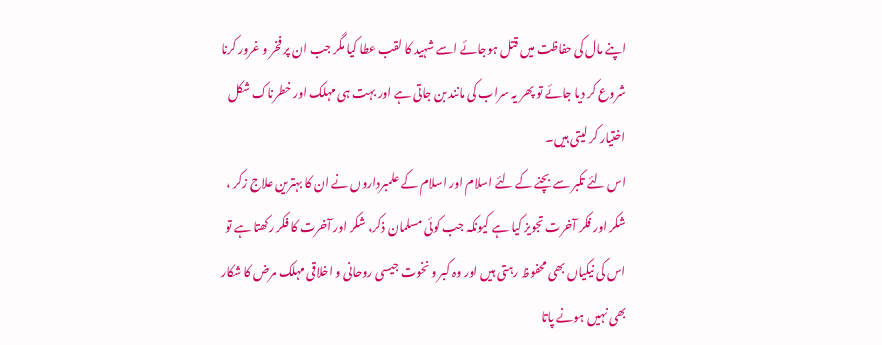اپنے مال کی حفاظت میں قتل ہوجائے اسے شہید کا لقب عطا کیا مگر جب ان پر فخر و غرور کرنا شروع کر دیا جائے تو پھر یہ سراب کی مانند بن جاتی ہے اور بہت ہی مہلک اور خطرناک شکل اختیار کر لیتی ہیں۔
اس لئے تکبر سے بچنے کے لئے اسلام اور اسلام کے علمبرداروں نے ان کا بہترین علاج زکر ، شکر اور فکر آخرت تجویز کیا ہے کیونکہ جب کوئی مسلمان ذکر، شکر اور آخرت کا فکر رکھتا ہے تو اس کی نیکیاں بھی محفوظ رہتی ہیں اور وہ کبر و نخوت جیسی روحانی و اخلاقی مہلک مرض کا شکار بھی نہیں ہونے پاتا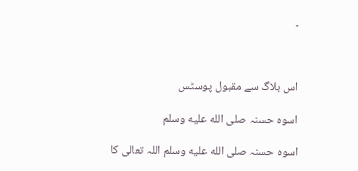۔



اس بلاگ سے مقبول پوسٹس

اسوہ حسنہ صلى الله عليه وسلم

اسوہ حسنہ صلى الله عليه وسلم اللہ تعالی کا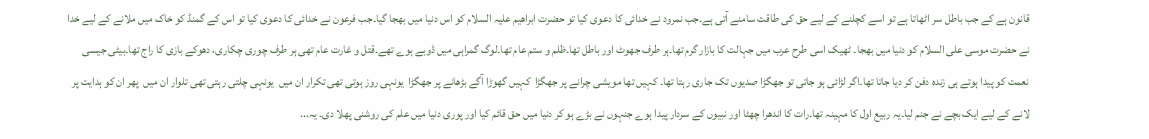قانون ہے کے جب باطل سر اٹھاتا ہے تو اسے کچلنے کے لیے حق کی طاقت سامنے آتی ہے۔جب نمرود نے خدائی کا دعوی کیا تو حضرت ابراھیم علیہ السلام کو اس دنیا میں بھجا گیا۔جب فرعون نے خدائی کا دعوی کیا تو اس کے گمنڈ کو خاک میں ملانے کے لیے خدا نے حضرت موسی علی السلام کو دنیا میں بھجا۔ ٹھیک اسی طرح عرب میں جہالت کا بازار گرم تھا۔ہر طرف جھوٹ اور باطل تھا۔ظلم و ستم عام تھا۔لوگ گمراہی میں ڈوبے ہوے تھے۔قتل و غارت عام تھی ہر طرف چوری چکاری، دھوکے بازی کا راج تھا۔بیٹی جیسی نعمت کو پیدا ہوتے ہی زندہ دفن کر دیا جاتا تھا۔اگر لڑائی ہو جاتی تو جھگڑا صدیوں تک جاری رہتا تھا۔ کہیں تھا مویشی چرانے پر جھگڑا  کہیں گھوڑا آگے بڑھانے پر جھگڑا  یونہی روز ہوتی تھی تکرار ان میں  یونہی چلتی رہتی تھی تلوار ان میں  پھر ان کو ہدایت پر لانے کے لیے ایک بچے نے جنم لیا۔یہ ربیع اول کا مہینہ تھا۔رات کا اندھرا چھٹا اور نبیوں کے سردار پیدا ہوے جنہوں نے بڑے ہو کر دنیا میں حق قائم کیا اور پوری دنیا میں علم کی روشنی پھلا دی۔ یہ...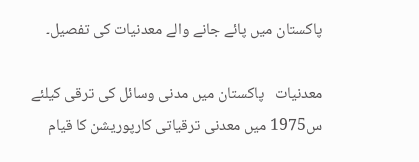پاکستان میں پائے جانے والے معدنیات کی تفصیل۔

معدنیات   پاکستان میں مدنی وسائل کی ترقی کیلئے س1975 میں معدنی ترقیاتی کارپوریشن کا قیام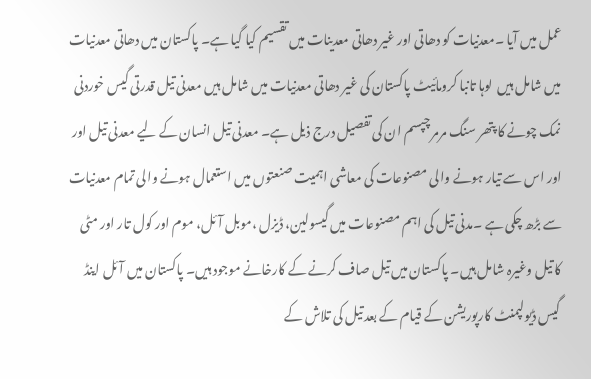عمل میں آیا ۔معدنیات کو دھاتی اور غیر دھاتی معدینات میں تقسیم کیا گیا ہے۔ پاکستان میں دھاتی معدنیات میں شامل ہیں  لوہا تانبا کرومائیٹ پاکستان کی غیر دھاتی معدنیات میں شامل ہیں معدنی تیل قدرتی گیس خوردنی نمک چونے کا پتھر سنگ مرمر چپسم ان کی تفصیل درج ذیل ہے۔ معدنی تیل انسان کے لیے معدنی تیل اور اور اس سے تیار ہونے والی مصنوعات کی معاشی اہمیت صنعتوں میں استعمال ہونے والی تمام معدنیات سے بڑھ چکی ہے ۔مدنی تیل کی اہم مصنوعات میں گیسولین، ڈیزل ،موبل آئل، موم اور کول تار اور مٹی کا تیل وغیرہ شامل ہیں۔ پاکستان میں تیل صاف کرنے کے کارخانے موجود ہیں۔ پاکستان میں آئل اینڈ گیس ڈیولپمنٹ کارپوریشن کے قیام کے بعد تیل کی تلاش کے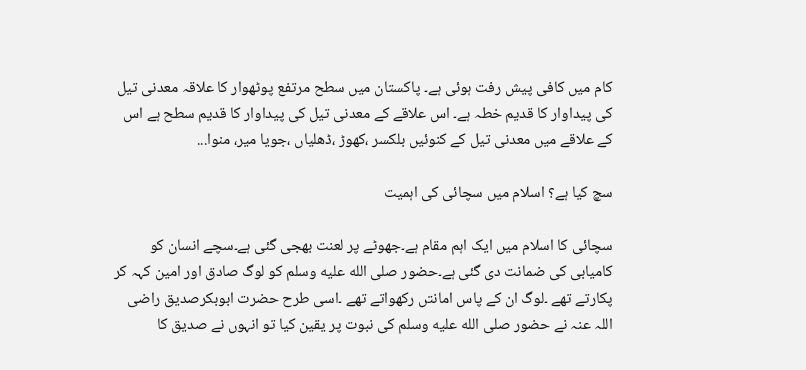کام میں کافی پیش رفت ہوئی ہے۔ پاکستان میں سطح مرتفع پوٹھوار کا علاقہ معدنی تیل کی پیداوار کا قدیم خطہ ہے۔ اس علاقے کے معدنی تیل کی پیداوار کا قدیم سطح ہے اس کے علاقے میں معدنی تیل کے کنوئیں بلکسر ،کھوڑ ،ڈھلیاں ،جویا میر، منوا...

سچ کیا ہے؟ اسلام میں سچائی کی اہمیت

سچائی کا اسلام میں ایک اہم مقام ہے۔جھوٹے پر لعنت بھجی گئی ہے۔سچے انسان کو کامیابی کی ضمانت دی گئی ہے۔حضور صلى الله عليه وسلم کو لوگ صادق اور امین کہہ کر پکارتے تھے ۔لوگ ان کے پاس امانتں رکھواتے تھے ۔اسی طرح حضرت ابوبکرصدیق راضی اللہ عنہ نے حضور صلى الله عليه وسلم کی نبوت پر یقین کیا تو انہوں نے صدیق کا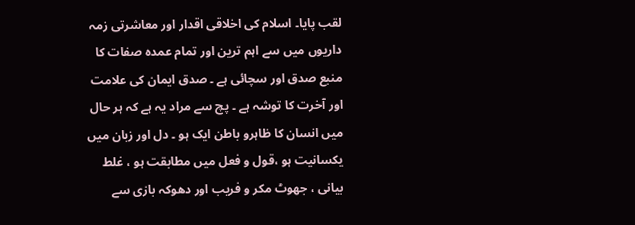لقب پایا۔ اسلام کی اخلاقی اقدار اور معاشرتی زمہ داریوں میں سے اہم ترین اور تمام عمدہ صفات کا منبع صدق اور سچائی ہے ۔ صدق ایمان کی علامت اور آخرت کا توشہ ہے ۔ پچ سے مراد یہ ہے کہ ہر حال میں انسان کا ظاہرو باطن ایک ہو ۔ دل اور زبان میں یکسانیت ہو ،قول و فعل میں مطابقت ہو ، غلط بیانی ، جھوٹ مکر و فریب اور دھوکہ بازی سے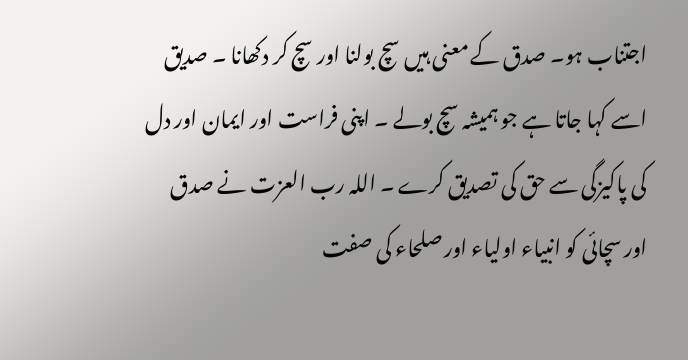اجتناب ہو۔ صدق کے معنی ہیں سچ بولنا اور سچ کر دکھانا ۔ صدیق اسے کہا جاتا ہے جو ہمیشہ سچ بولے ۔ اپنی فراست اور ایمان اور دل کی پاکیزگی سے حق کی تصدیق کرے ۔ اللہ رب العزت نے صدق اور سچائی کو انبیاء اولیاء اور صلحاء کی صفت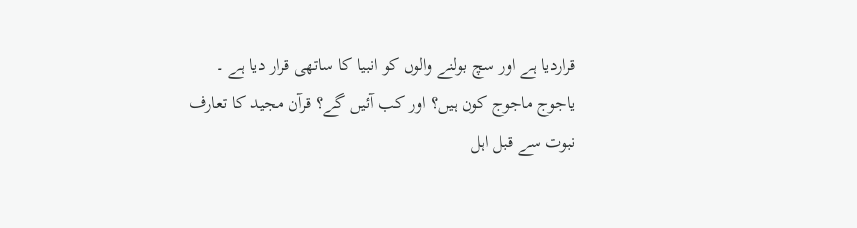قراردیا ہے اور سچ بولنے والوں کو انبیا کا ساتھی قرار دیا ہے ۔ یاجوج ماجوج کون ہیں؟ اور کب آئیں گے؟ قرآن مجید کا تعارف  نبوت سے قبل اہل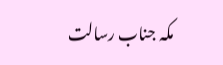مکہ جناب رسالت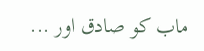ماب کو صادق اور ...